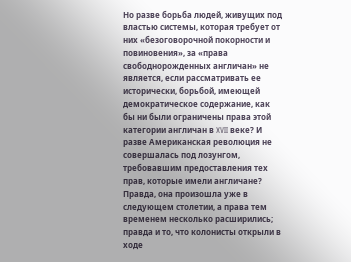Но разве борьба людей, живущих под властью системы, которая требует от них «безоговорочной покорности и повиновения», за «права свободнорожденных англичан» не является, если рассматривать ее исторически, борьбой, имеющей демократическое содержание, как бы ни были ограничены права этой категории англичан в XVII веке? И разве Американская революция не совершалась под лозунгом, требовавшим предоставления тех прав, которые имели англичане? Правда, она произошла уже в следующем столетии, а права тем временем несколько расширились; правда и то, что колонисты открыли в ходе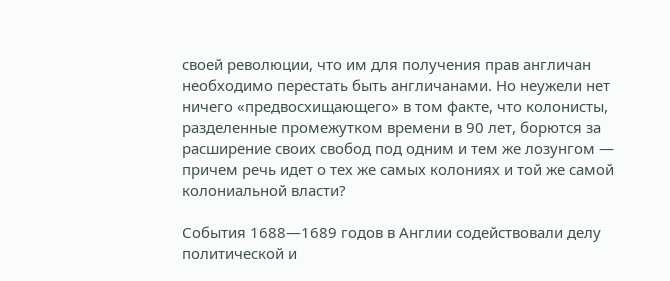своей революции, что им для получения прав англичан необходимо перестать быть англичанами. Но неужели нет ничего «предвосхищающего» в том факте, что колонисты, разделенные промежутком времени в 90 лет, борются за расширение своих свобод под одним и тем же лозунгом — причем речь идет о тех же самых колониях и той же самой колониальной власти?

События 1688—1689 годов в Англии содействовали делу политической и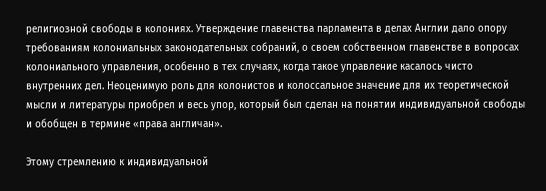религиозной свободы в колониях. Утверждение главенства парламента в делах Англии дало опору требованиям колониальных законодательных собраний, о своем собственном главенстве в вопросах колониального управления, особенно в тех случаях, когда такое управление касалось чисто внутренних дел. Неоценимую роль для колонистов и колоссальное значение для их теоретической мысли и литературы приобрел и весь упор, который был сделан на понятии индивидуальной свободы и обобщен в термине «права англичан».

Этому стремлению к индивидуальной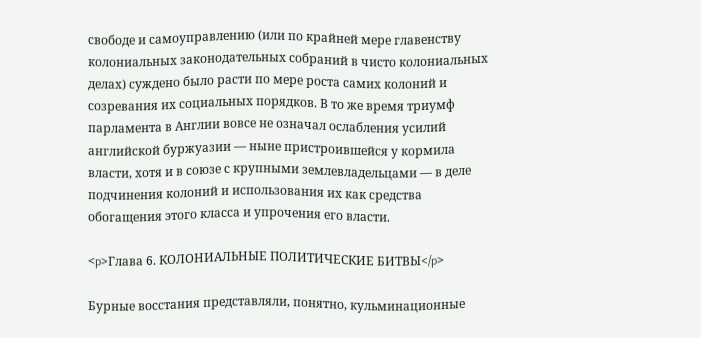свободе и самоуправлению (или по крайней мере главенству колониальных законодательных собраний в чисто колониальных делах) суждено было расти по мере роста самих колоний и созревания их социальных порядков. В то же время триумф парламента в Англии вовсе не означал ослабления усилий английской буржуазии — ныне пристроившейся у кормила власти, хотя и в союзе с крупными землевладельцами — в деле подчинения колоний и использования их как средства обогащения этого класса и упрочения его власти.

<p>Глава 6. КОЛОНИАЛЬНЫЕ ПОЛИТИЧЕСКИЕ БИТВЫ</p>

Бурные восстания представляли, понятно, кульминационные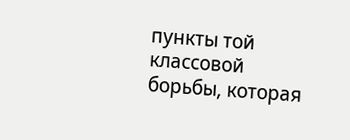пункты той классовой борьбы, которая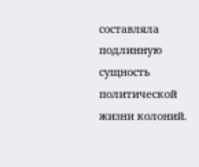составляла подлинную сущность политической жизни колоний.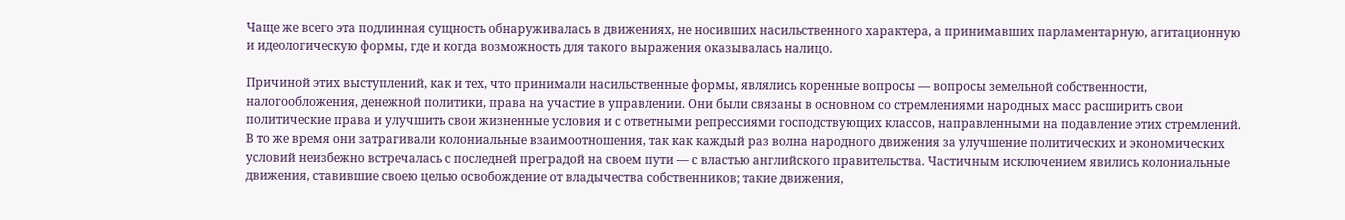Чаще же всего эта подлинная сущность обнаруживалась в движениях, не носивших насильственного характера, а принимавших парламентарную, агитационную и идеологическую формы, где и когда возможность для такого выражения оказывалась налицо.

Причиной этих выступлений, как и тех, что принимали насильственные формы, являлись коренные вопросы — вопросы земельной собственности, налогообложения, денежной политики, права на участие в управлении. Они были связаны в основном со стремлениями народных масс расширить свои политические права и улучшить свои жизненные условия и с ответными репрессиями господствующих классов, направленными на подавление этих стремлений. В то же время они затрагивали колониальные взаимоотношения, так как каждый раз волна народного движения за улучшение политических и экономических условий неизбежно встречалась с последней преградой на своем пути — с властью английского правительства. Частичным исключением явились колониальные движения, ставившие своею целью освобождение от владычества собственников; такие движения,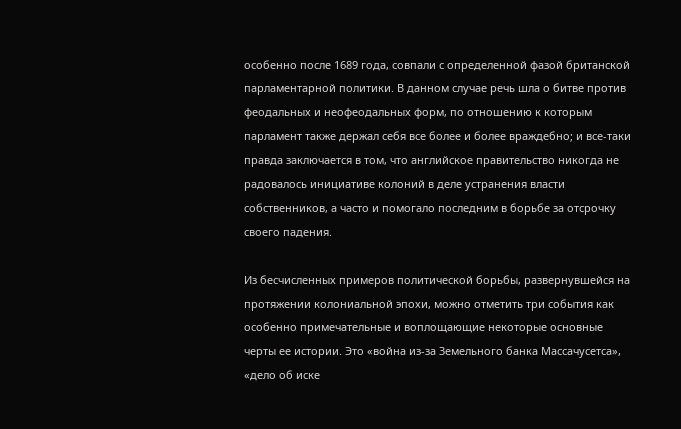особенно после 1689 года, совпали с определенной фазой британской парламентарной политики. В данном случае речь шла о битве против феодальных и неофеодальных форм, по отношению к которым парламент также держал себя все более и более враждебно; и все-таки правда заключается в том, что английское правительство никогда не радовалось инициативе колоний в деле устранения власти собственников, а часто и помогало последним в борьбе за отсрочку своего падения.

Из бесчисленных примеров политической борьбы, развернувшейся на протяжении колониальной эпохи, можно отметить три события как особенно примечательные и воплощающие некоторые основные черты ее истории. Это «война из-за Земельного банка Массачусетса», «дело об иске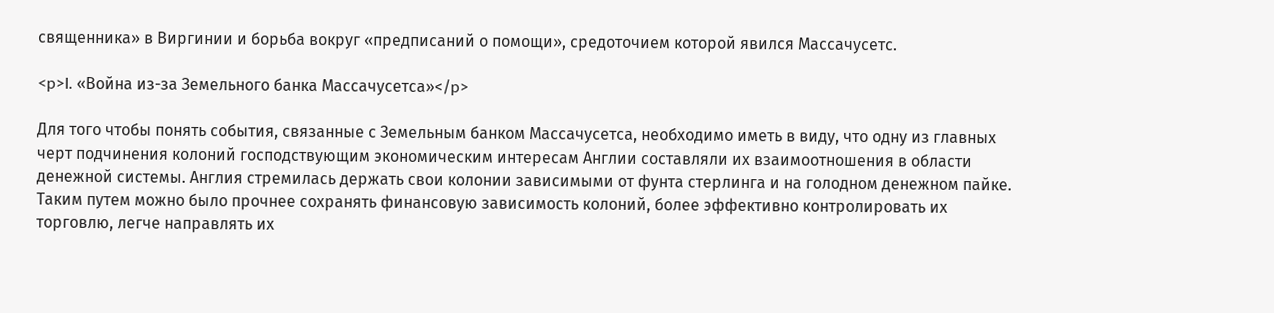священника» в Виргинии и борьба вокруг «предписаний о помощи», средоточием которой явился Массачусетс.

<p>I. «Война из-за Земельного банка Массачусетса»</p>

Для того чтобы понять события, связанные с Земельным банком Массачусетса, необходимо иметь в виду, что одну из главных черт подчинения колоний господствующим экономическим интересам Англии составляли их взаимоотношения в области денежной системы. Англия стремилась держать свои колонии зависимыми от фунта стерлинга и на голодном денежном пайке. Таким путем можно было прочнее сохранять финансовую зависимость колоний, более эффективно контролировать их торговлю, легче направлять их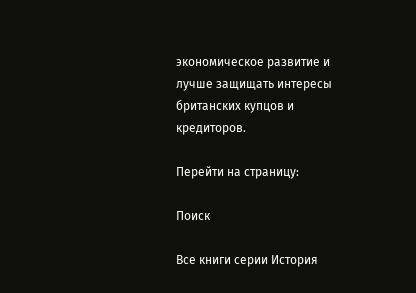экономическое развитие и лучше защищать интересы британских купцов и кредиторов.

Перейти на страницу:

Поиск

Все книги серии История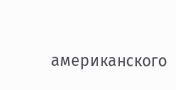американского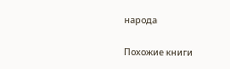народа

Похожие книги